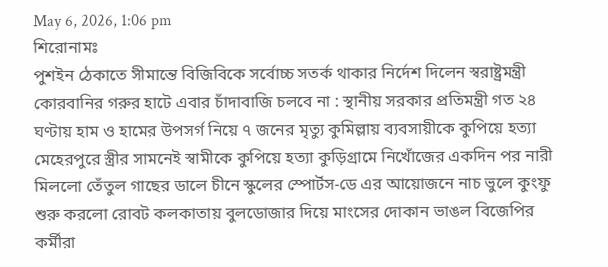May 6, 2026, 1:06 pm
শিরোনামঃ
পুশইন ঠেকাতে সীমান্তে বিজিবিকে সর্বোচ্চ সতর্ক থাকার নির্দেশ দিলেন স্বরাষ্ট্রমন্ত্রী কোরবানির গরুর হাটে এবার চাঁদাবাজি চলবে না : স্থানীয় সরকার প্রতিমন্ত্রী গত ২৪ ঘণ্টায় হাম ও হামের উপসর্গ নিয়ে ৭ জনের মৃত্যু কুমিল্লায় ব্যবসায়ীকে কুপিয়ে হত্যা মেহেরপুরে স্ত্রীর সামনেই স্বামীকে কুপিয়ে হত্যা কুড়িগ্রামে নিখোঁজের একদিন পর নারী মিললো তেঁতুল গাছের ডালে চীনে স্কুলের স্পোর্টস-ডে এর আয়োজনে নাচ ভুলে কুংফু শুরু করলো রোবট কলকাতায় বুলডোজার দিয়ে মাংসের দোকান ভাঙল বিজেপির কর্মীরা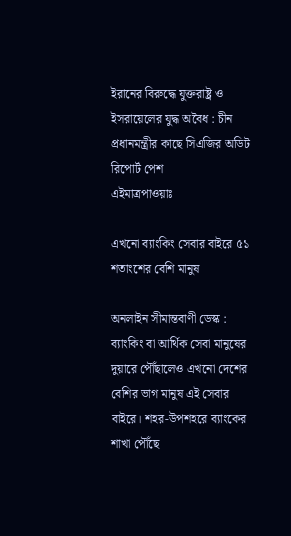ইরানের বিরুদ্ধে যুক্তরাষ্ট্র ও ইসরায়েলের যুদ্ধ অবৈধ : চীন প্রধানমন্ত্রীর কাছে সিএজির অডিট রিপোর্ট পেশ
এইমাত্রপাওয়াঃ

এখনো ব্যাংকিং সেবার বাইরে ৫১ শতাংশের বেশি মানুষ

অনলাইন সীমান্তবাণী ডেস্ক :  ব্যাংকিং বা আর্থিক সেবা মানুষের দুয়ারে পৌঁছালেও এখনো দেশের বেশির ভাগ মানুষ এই সেবার বাইরে। শহর-উপশহরে ব্যাংকের শাখা পৌঁছে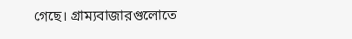গেছে। গ্রাম্যবাজারগুলোতে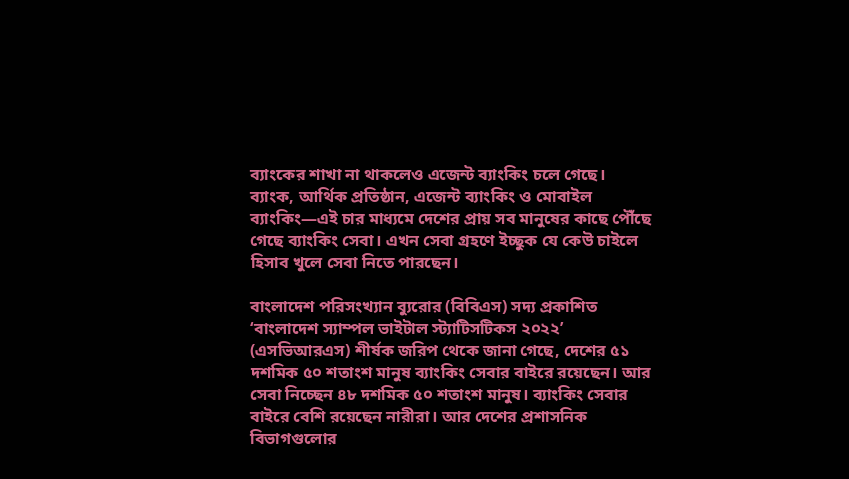ব্যাংকের শাখা না থাকলেও এজেন্ট ব্যাংকিং চলে গেছে। ব্যাংক, আর্থিক প্রতিষ্ঠান, এজেন্ট ব্যাংকিং ও মোবাইল ব্যাংকিং—এই চার মাধ্যমে দেশের প্রায় সব মানুষের কাছে পৌঁছে গেছে ব্যাংকিং সেবা। এখন সেবা গ্রহণে ইচ্ছুক যে কেউ চাইলে হিসাব খুলে সেবা নিতে পারছেন।

বাংলাদেশ পরিসংখ্যান ব্যুরোর (বিবিএস) সদ্য প্রকাশিত ‘বাংলাদেশ স্যাম্পল ভাইটাল স্ট্যাটিসটিকস ২০২২’ (এসভিআরএস) শীর্ষক জরিপ থেকে জানা গেছে, দেশের ৫১ দশমিক ৫০ শতাংশ মানুষ ব্যাংকিং সেবার বাইরে রয়েছেন। আর সেবা নিচ্ছেন ৪৮ দশমিক ৫০ শতাংশ মানুষ। ব্যাংকিং সেবার বাইরে বেশি রয়েছেন নারীরা। আর দেশের প্রশাসনিক বিভাগগুলোর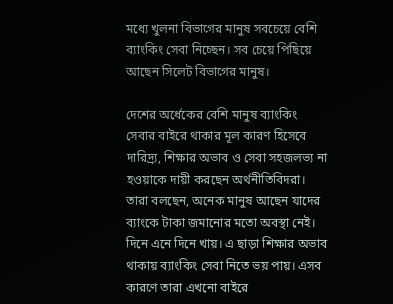মধ্যে খুলনা বিভাগের মানুষ সবচেয়ে বেশি ব্যাংকিং সেবা নিচ্ছেন। সব চেয়ে পিছিয়ে আছেন সিলেট বিভাগের মানুষ।

দেশের অর্ধেকের বেশি মানুষ ব্যাংকিং সেবার বাইরে থাকার মূল কারণ হিসেবে দারিদ্র্য, শিক্ষার অভাব ও সেবা সহজলভ্য না হওয়াকে দায়ী করছেন অর্থনীতিবিদরা। তারা বলছেন, অনেক মানুষ আছেন যাদের ব্যাংকে টাকা জমানোর মতো অবস্থা নেই। দিনে এনে দিনে খায়। এ ছাড়া শিক্ষার অভাব থাকায় ব্যাংকিং সেবা নিতে ভয় পায়। এসব কারণে তারা এখনো বাইরে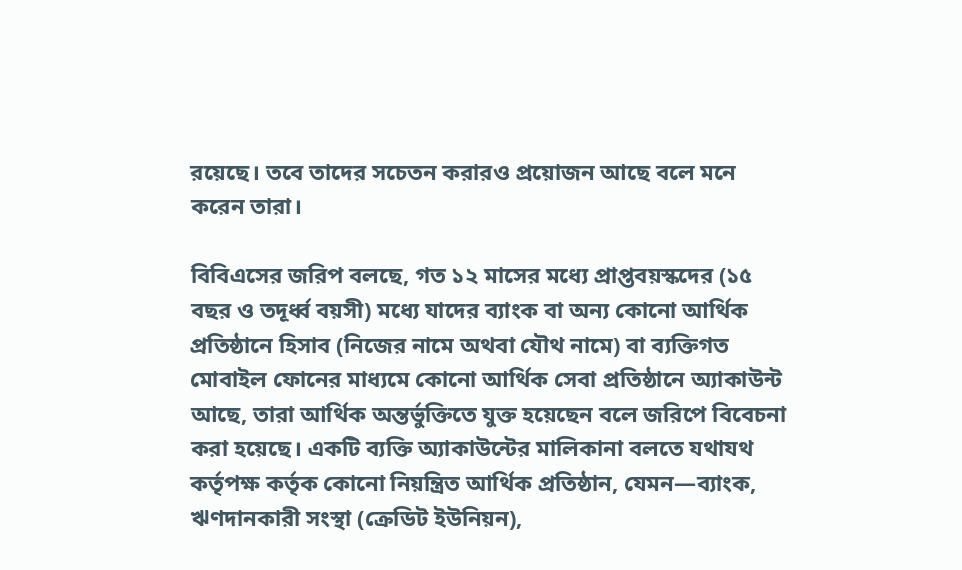রয়েছে। তবে তাদের সচেতন করারও প্রয়োজন আছে বলে মনে করেন তারা।

বিবিএসের জরিপ বলছে, গত ১২ মাসের মধ্যে প্রাপ্তবয়স্কদের (১৫ বছর ও তদূর্ধ্ব বয়সী) মধ্যে যাদের ব্যাংক বা অন্য কোনো আর্থিক প্রতিষ্ঠানে হিসাব (নিজের নামে অথবা যৌথ নামে) বা ব্যক্তিগত মোবাইল ফোনের মাধ্যমে কোনো আর্থিক সেবা প্রতিষ্ঠানে অ্যাকাউন্ট আছে, তারা আর্থিক অন্তর্ভুক্তিতে যুক্ত হয়েছেন বলে জরিপে বিবেচনা করা হয়েছে। একটি ব্যক্তি অ্যাকাউন্টের মালিকানা বলতে যথাযথ কর্তৃপক্ষ কর্তৃক কোনো নিয়ন্ত্রিত আর্থিক প্রতিষ্ঠান, যেমন—ব্যাংক, ঋণদানকারী সংস্থা (ক্রেডিট ইউনিয়ন),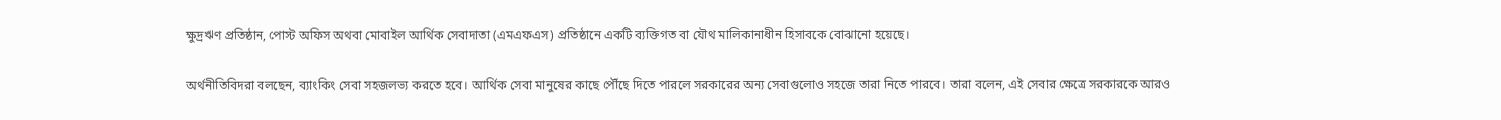ক্ষুদ্রঋণ প্রতিষ্ঠান, পোস্ট অফিস অথবা মোবাইল আর্থিক সেবাদাতা (এমএফএস) প্রতিষ্ঠানে একটি ব্যক্তিগত বা যৌথ মালিকানাধীন হিসাবকে বোঝানো হয়েছে।

অর্থনীতিবিদরা বলছেন, ব্যাংকিং সেবা সহজলভ্য করতে হবে। আর্থিক সেবা মানুষের কাছে পৌঁছে দিতে পারলে সরকারের অন্য সেবাগুলোও সহজে তারা নিতে পারবে। তারা বলেন, এই সেবার ক্ষেত্রে সরকারকে আরও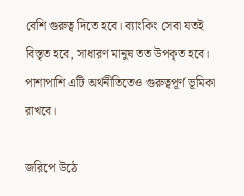বেশি গুরুত্ব দিতে হবে। ব্যাংকিং সেবা যতই বিস্তৃত হবে, সাধারণ মানুষ তত উপকৃত হবে। পাশাপাশি এটি অর্থনীতিতেও গুরুত্বপূর্ণ ভূমিকা রাখবে।

জরিপে উঠে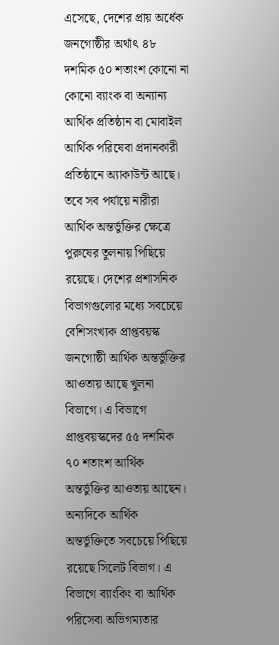এসেছে, দেশের প্রায় অর্ধেক জনগোষ্ঠীর অর্থাৎ ৪৮ দশমিক ৫০ শতাংশ কোনো না কোনো ব্যাংক বা অন্যান্য আর্থিক প্রতিষ্ঠান বা মোবাইল আর্থিক পরিষেবা প্রদানকারী প্রতিষ্ঠানে অ্যাকাউন্ট আছে। তবে সব পর্যায়ে নারীরা আর্থিক অন্তর্ভুক্তির ক্ষেত্রে পুরুষের তুলনায় পিছিয়ে রয়েছে। দেশের প্রশাসনিক বিভাগগুলোর মধ্যে সবচেয়ে বেশিসংখ্যক প্রাপ্তবয়স্ক জনগোষ্ঠী আর্থিক অন্তর্ভুক্তির আওতায় আছে খুলনা বিভাগে। এ বিভাগে প্রাপ্তবয়স্কদের ৫৫ দশমিক ৭০ শতাংশ আর্থিক অন্তর্ভুক্তির আওতায় আছেন। অন্যদিকে আর্থিক অন্তর্ভুক্তিতে সবচেয়ে পিছিয়ে রয়েছে সিলেট বিভাগ। এ বিভাগে ব্যাংকিং বা আর্থিক পরিসেবা অভিগম্যতার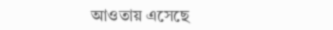আওতায় এসেছে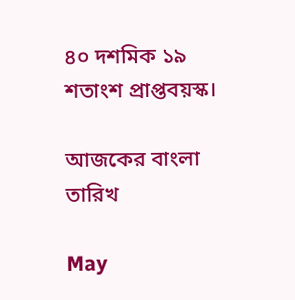৪০ দশমিক ১৯ শতাংশ প্রাপ্তবয়স্ক।

আজকের বাংলা তারিখ

May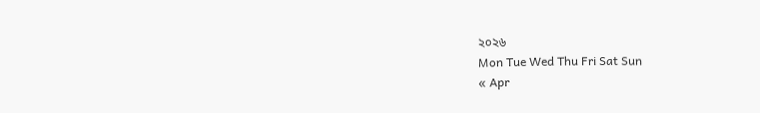২০২৬
Mon Tue Wed Thu Fri Sat Sun
« Apr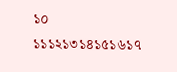১০
১১১২১৩১৪১৫১৬১৭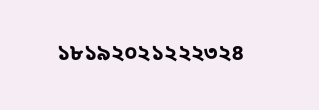১৮১৯২০২১২২২৩২৪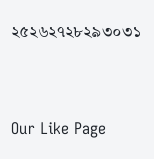২৫২৬২৭২৮২৯৩০৩১


Our Like Page